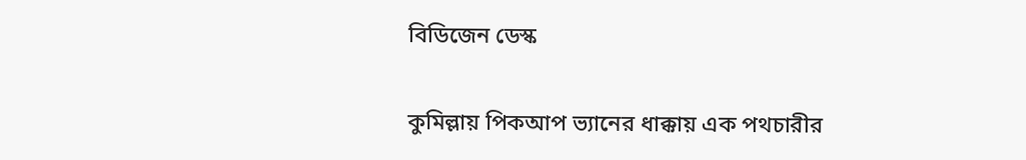বিডিজেন ডেস্ক

কুমিল্লায় পিকআপ ভ্যানের ধাক্কায় এক পথচারীর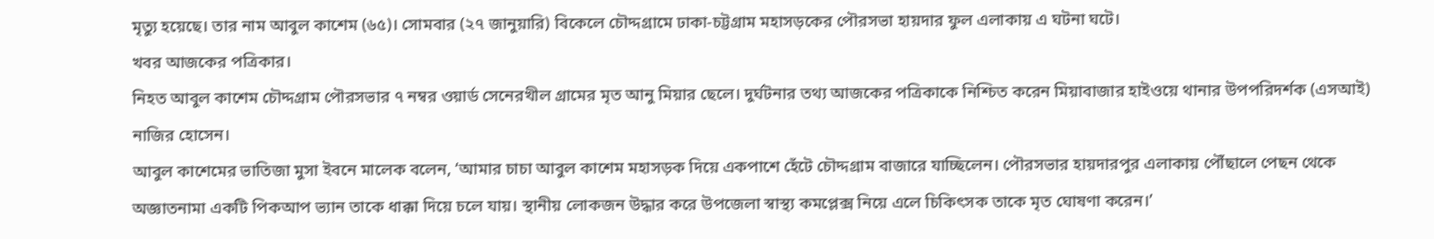মৃত্যু হয়েছে। তার নাম আবুল কাশেম (৬৫)। সোমবার (২৭ জানুয়ারি) বিকেলে চৌদ্দগ্রামে ঢাকা-চট্টগ্রাম মহাসড়কের পৌরসভা হায়দার ফুল এলাকায় এ ঘটনা ঘটে।
খবর আজকের পত্রিকার।
নিহত আবুল কাশেম চৌদ্দগ্রাম পৌরসভার ৭ নম্বর ওয়ার্ড সেনেরখীল গ্রামের মৃত আনু মিয়ার ছেলে। দুর্ঘটনার তথ্য আজকের পত্রিকাকে নিশ্চিত করেন মিয়াবাজার হাইওয়ে থানার উপপরিদর্শক (এসআই) নাজির হোসেন।
আবুল কাশেমের ভাতিজা মুসা ইবনে মালেক বলেন, ‘আমার চাচা আবুল কাশেম মহাসড়ক দিয়ে একপাশে হেঁটে চৌদ্দগ্রাম বাজারে যাচ্ছিলেন। পৌরসভার হায়দারপুর এলাকায় পৌঁছালে পেছন থেকে অজ্ঞাতনামা একটি পিকআপ ভ্যান তাকে ধাক্কা দিয়ে চলে যায়। স্থানীয় লোকজন উদ্ধার করে উপজেলা স্বাস্থ্য কমপ্লেক্স নিয়ে এলে চিকিৎসক তাকে মৃত ঘোষণা করেন।’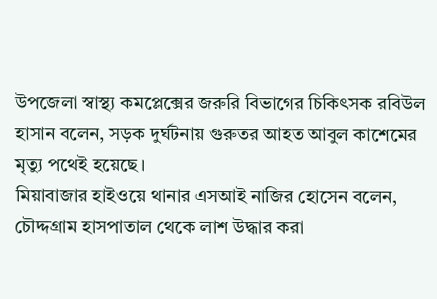উপজেলা স্বাস্থ্য কমপ্লেক্সের জরুরি বিভাগের চিকিৎসক রবিউল হাসান বলেন, সড়ক দুর্ঘটনায় গুরুতর আহত আবুল কাশেমের মৃত্যু পথেই হয়েছে।
মিয়াবাজার হাইওয়ে থানার এসআই নাজির হোসেন বলেন, চৌদ্দগ্রাম হাসপাতাল থেকে লাশ উদ্ধার করা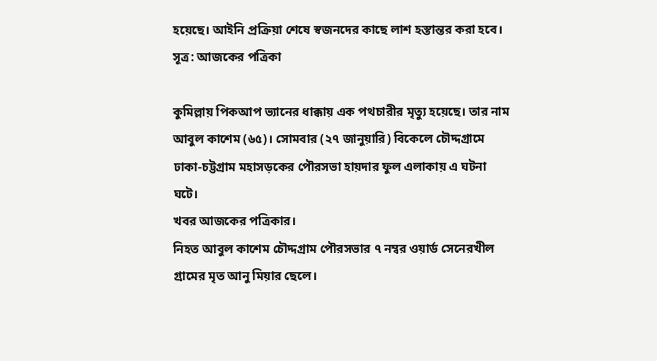হয়েছে। আইনি প্রক্রিয়া শেষে স্বজনদের কাছে লাশ হস্তান্তর করা হবে।
সূত্র: আজকের পত্রিকা

কুমিল্লায় পিকআপ ভ্যানের ধাক্কায় এক পথচারীর মৃত্যু হয়েছে। তার নাম আবুল কাশেম (৬৫)। সোমবার (২৭ জানুয়ারি) বিকেলে চৌদ্দগ্রামে ঢাকা-চট্টগ্রাম মহাসড়কের পৌরসভা হায়দার ফুল এলাকায় এ ঘটনা ঘটে।
খবর আজকের পত্রিকার।
নিহত আবুল কাশেম চৌদ্দগ্রাম পৌরসভার ৭ নম্বর ওয়ার্ড সেনেরখীল গ্রামের মৃত আনু মিয়ার ছেলে।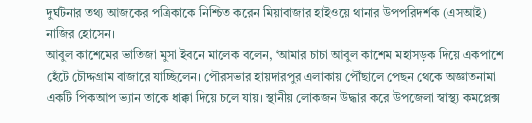দুর্ঘটনার তথ্য আজকের পত্রিকাকে নিশ্চিত করেন মিয়াবাজার হাইওয়ে থানার উপপরিদর্শক (এসআই) নাজির হোসেন।
আবুল কাশেমের ভাতিজা মুসা ইবনে মালেক বলেন, ‘আমার চাচা আবুল কাশেম মহাসড়ক দিয়ে একপাশে হেঁটে চৌদ্দগ্রাম বাজারে যাচ্ছিলেন। পৌরসভার হায়দারপুর এলাকায় পৌঁছালে পেছন থেকে অজ্ঞাতনামা একটি পিকআপ ভ্যান তাকে ধাক্কা দিয়ে চলে যায়। স্থানীয় লোকজন উদ্ধার করে উপজেলা স্বাস্থ্য কমপ্লেক্স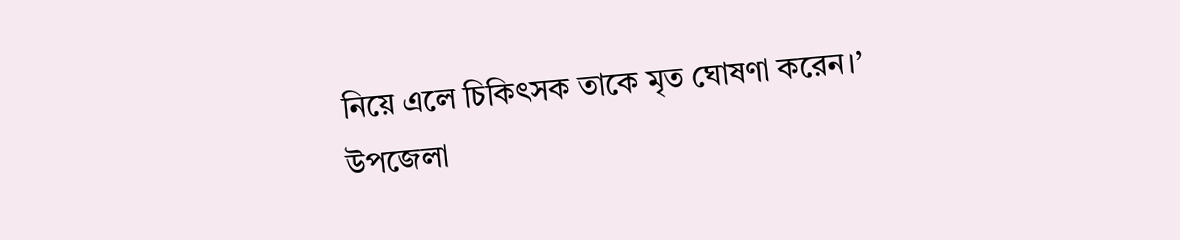নিয়ে এলে চিকিৎসক তাকে মৃত ঘোষণা করেন।’
উপজেলা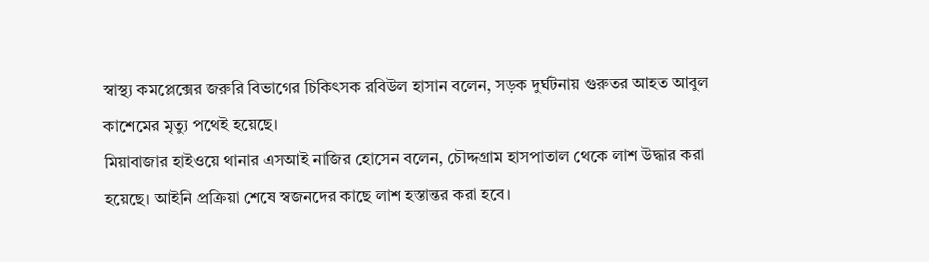স্বাস্থ্য কমপ্লেক্সের জরুরি বিভাগের চিকিৎসক রবিউল হাসান বলেন, সড়ক দুর্ঘটনায় গুরুতর আহত আবুল কাশেমের মৃত্যু পথেই হয়েছে।
মিয়াবাজার হাইওয়ে থানার এসআই নাজির হোসেন বলেন, চৌদ্দগ্রাম হাসপাতাল থেকে লাশ উদ্ধার করা হয়েছে। আইনি প্রক্রিয়া শেষে স্বজনদের কাছে লাশ হস্তান্তর করা হবে।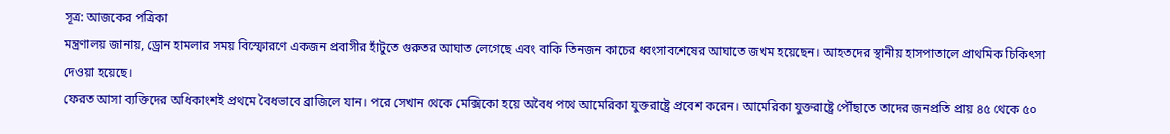সূত্র: আজকের পত্রিকা
মন্ত্রণালয় জানায়, ড্রোন হামলার সময় বিস্ফোরণে একজন প্রবাসীর হাঁটুতে গুরুতর আঘাত লেগেছে এবং বাকি তিনজন কাচের ধ্বংসাবশেষের আঘাতে জখম হয়েছেন। আহতদের স্থানীয় হাসপাতালে প্রাথমিক চিকিৎসা দেওয়া হয়েছে।
ফেরত আসা ব্যক্তিদের অধিকাংশই প্রথমে বৈধভাবে ব্রাজিলে যান। পরে সেখান থেকে মেক্সিকো হয়ে অবৈধ পথে আমেরিকা যুক্তরাষ্ট্রে প্রবেশ করেন। আমেরিকা যুক্তরাষ্ট্রে পৌঁছাতে তাদের জনপ্রতি প্রায় ৪৫ থেকে ৫০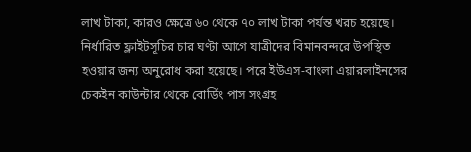লাখ টাকা, কারও ক্ষেত্রে ৬০ থেকে ৭০ লাখ টাকা পর্যন্ত খরচ হয়েছে।
নির্ধারিত ফ্লাইটসূচির চার ঘণ্টা আগে যাত্রীদের বিমানবন্দরে উপস্থিত হওয়ার জন্য অনুরোধ করা হয়েছে। পরে ইউএস-বাংলা এয়ারলাইনসের চেকইন কাউন্টার থেকে বোর্ডিং পাস সংগ্রহ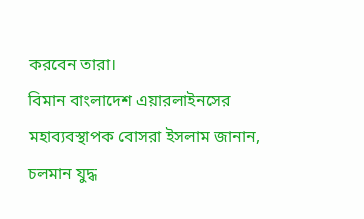করবেন তারা।
বিমান বাংলাদেশ এয়ারলাইনসের মহাব্যবস্থাপক বোসরা ইসলাম জানান, চলমান যুদ্ধ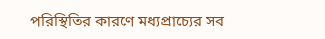পরিস্থিতির কারণে মধ্যপ্রাচ্যের সব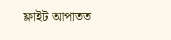ফ্লাইট আপাতত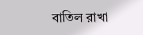বাতিল রাখা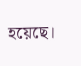হয়েছে।